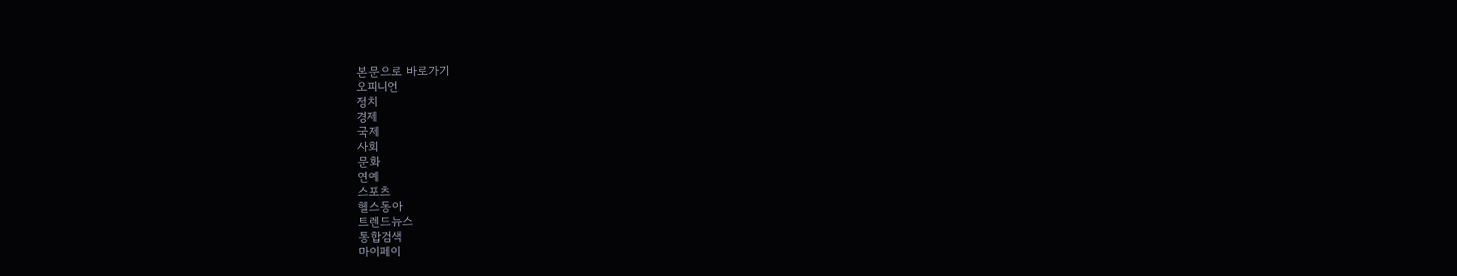본문으로 바로가기
오피니언
정치
경제
국제
사회
문화
연예
스포츠
헬스동아
트렌드뉴스
통합검색
마이페이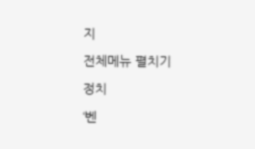지
전체메뉴 펼치기
정치
‘벤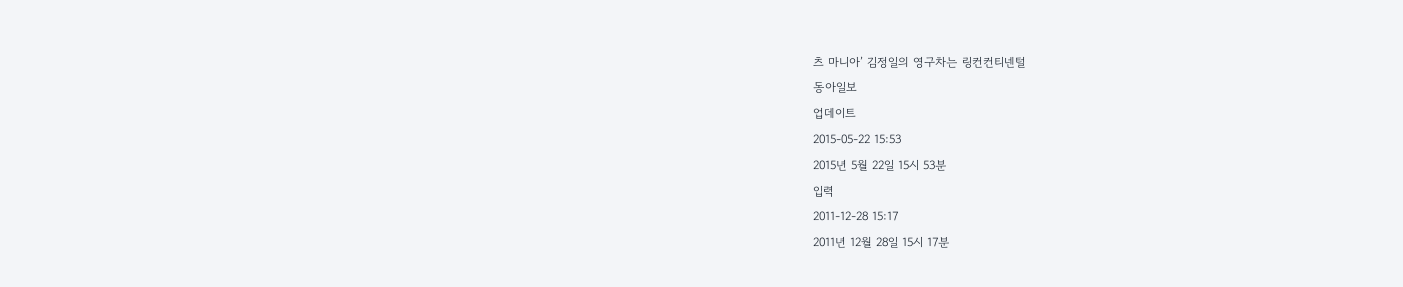츠 마니아’ 김정일의 영구차는 링컨컨티넨털
동아일보
업데이트
2015-05-22 15:53
2015년 5월 22일 15시 53분
입력
2011-12-28 15:17
2011년 12월 28일 15시 17분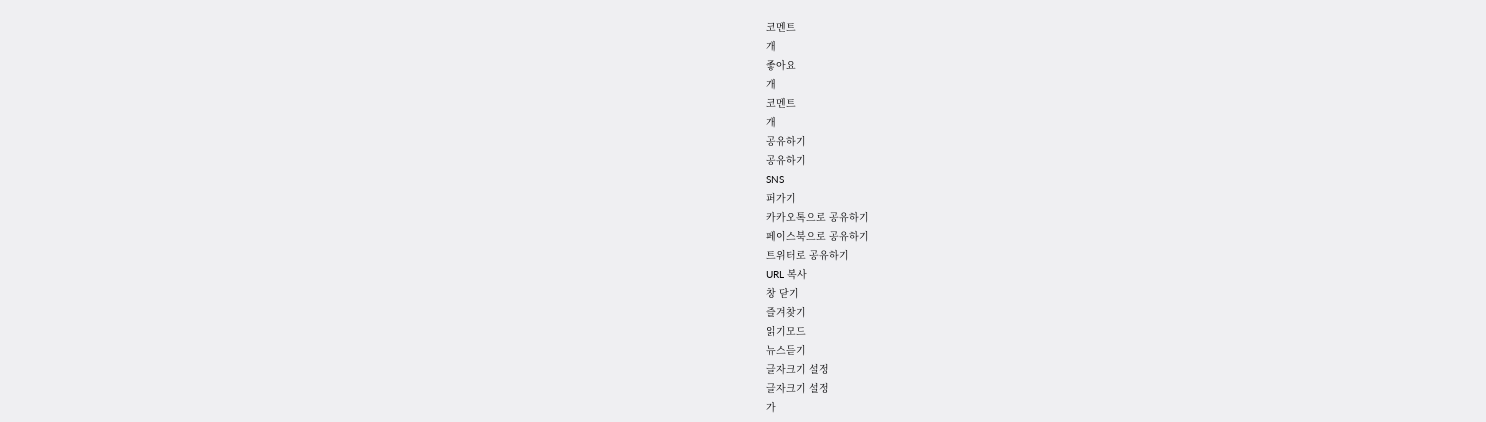코멘트
개
좋아요
개
코멘트
개
공유하기
공유하기
SNS
퍼가기
카카오톡으로 공유하기
페이스북으로 공유하기
트위터로 공유하기
URL 복사
창 닫기
즐겨찾기
읽기모드
뉴스듣기
글자크기 설정
글자크기 설정
가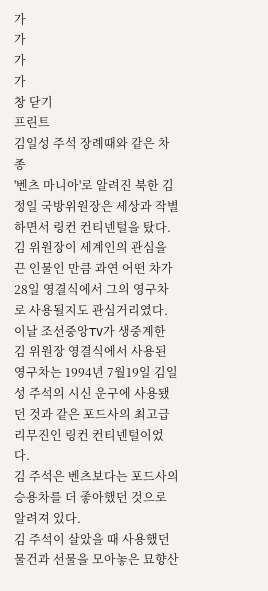가
가
가
가
창 닫기
프린트
김일성 주석 장례때와 같은 차종
'벤츠 마니아'로 알려진 북한 김정일 국방위원장은 세상과 작별하면서 링컨 컨티넨털을 탔다.
김 위원장이 세계인의 관심을 끈 인물인 만큼 과연 어떤 차가 28일 영결식에서 그의 영구차로 사용될지도 관심거리였다.
이날 조선중앙TV가 생중계한 김 위원장 영결식에서 사용된 영구차는 1994년 7월19일 김일성 주석의 시신 운구에 사용됐던 것과 같은 포드사의 최고급 리무진인 링컨 컨티넨털이었다.
김 주석은 벤츠보다는 포드사의 승용차를 더 좋아했던 것으로 알려져 있다.
김 주석이 살았을 때 사용했던 물건과 선물을 모아놓은 묘향산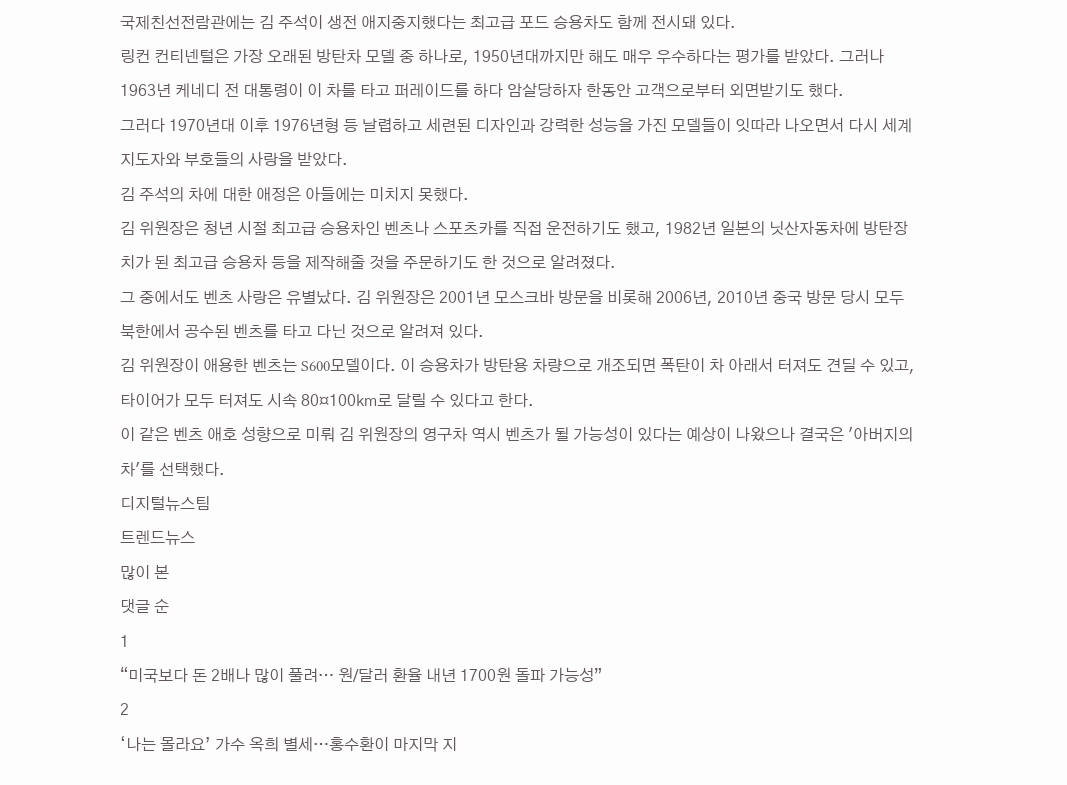국제친선전람관에는 김 주석이 생전 애지중지했다는 최고급 포드 승용차도 함께 전시돼 있다.
링컨 컨티넨털은 가장 오래된 방탄차 모델 중 하나로, 1950년대까지만 해도 매우 우수하다는 평가를 받았다. 그러나 1963년 케네디 전 대통령이 이 차를 타고 퍼레이드를 하다 암살당하자 한동안 고객으로부터 외면받기도 했다.
그러다 1970년대 이후 1976년형 등 날렵하고 세련된 디자인과 강력한 성능을 가진 모델들이 잇따라 나오면서 다시 세계 지도자와 부호들의 사랑을 받았다.
김 주석의 차에 대한 애정은 아들에는 미치지 못했다.
김 위원장은 청년 시절 최고급 승용차인 벤츠나 스포츠카를 직접 운전하기도 했고, 1982년 일본의 닛산자동차에 방탄장치가 된 최고급 승용차 등을 제작해줄 것을 주문하기도 한 것으로 알려졌다.
그 중에서도 벤츠 사랑은 유별났다. 김 위원장은 2001년 모스크바 방문을 비롯해 2006년, 2010년 중국 방문 당시 모두 북한에서 공수된 벤츠를 타고 다닌 것으로 알려져 있다.
김 위원장이 애용한 벤츠는 S600모델이다. 이 승용차가 방탄용 차량으로 개조되면 폭탄이 차 아래서 터져도 견딜 수 있고, 타이어가 모두 터져도 시속 80¤100㎞로 달릴 수 있다고 한다.
이 같은 벤츠 애호 성향으로 미뤄 김 위원장의 영구차 역시 벤츠가 될 가능성이 있다는 예상이 나왔으나 결국은 '아버지의 차'를 선택했다.
디지털뉴스팀
트렌드뉴스
많이 본
댓글 순
1
“미국보다 돈 2배나 많이 풀려… 원/달러 환율 내년 1700원 돌파 가능성”
2
‘나는 몰라요’ 가수 옥희 별세…홍수환이 마지막 지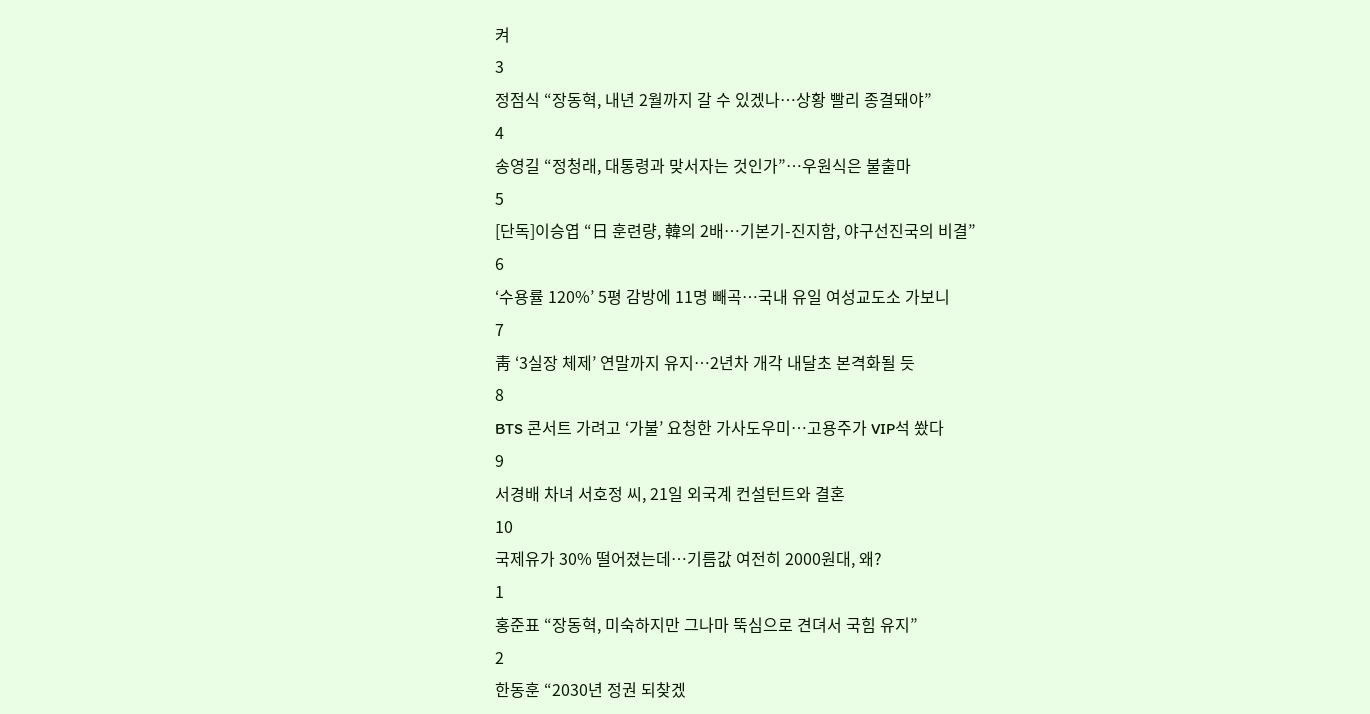켜
3
정점식 “장동혁, 내년 2월까지 갈 수 있겠나…상황 빨리 종결돼야”
4
송영길 “정청래, 대통령과 맞서자는 것인가”…우원식은 불출마
5
[단독]이승엽 “日 훈련량, 韓의 2배…기본기-진지함, 야구선진국의 비결”
6
‘수용률 120%’ 5평 감방에 11명 빼곡…국내 유일 여성교도소 가보니
7
靑 ‘3실장 체제’ 연말까지 유지…2년차 개각 내달초 본격화될 듯
8
BTS 콘서트 가려고 ‘가불’ 요청한 가사도우미…고용주가 VIP석 쐈다
9
서경배 차녀 서호정 씨, 21일 외국계 컨설턴트와 결혼
10
국제유가 30% 떨어졌는데…기름값 여전히 2000원대, 왜?
1
홍준표 “장동혁, 미숙하지만 그나마 뚝심으로 견뎌서 국힘 유지”
2
한동훈 “2030년 정권 되찾겠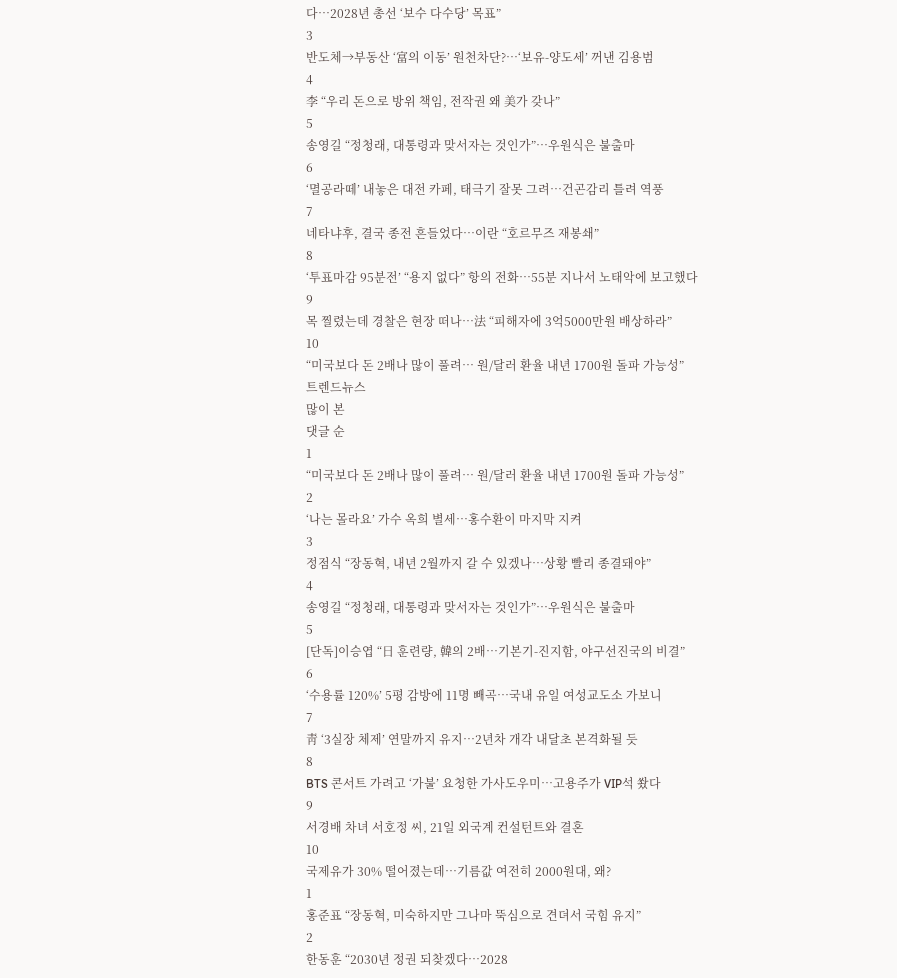다…2028년 총선 ‘보수 다수당’ 목표”
3
반도체→부동산 ‘富의 이동’ 원천차단?…‘보유-양도세’ 꺼낸 김용범
4
李 “우리 돈으로 방위 책임, 전작권 왜 美가 갖나”
5
송영길 “정청래, 대통령과 맞서자는 것인가”…우원식은 불출마
6
‘멸공라떼’ 내놓은 대전 카페, 태극기 잘못 그려…건곤감리 틀려 역풍
7
네타냐후, 결국 종전 흔들었다…이란 “호르무즈 재봉쇄”
8
‘투표마감 95분전’ “용지 없다” 항의 전화…55분 지나서 노태악에 보고했다
9
목 찔렸는데 경찰은 현장 떠나…法 “피해자에 3억5000만원 배상하라”
10
“미국보다 돈 2배나 많이 풀려… 원/달러 환율 내년 1700원 돌파 가능성”
트렌드뉴스
많이 본
댓글 순
1
“미국보다 돈 2배나 많이 풀려… 원/달러 환율 내년 1700원 돌파 가능성”
2
‘나는 몰라요’ 가수 옥희 별세…홍수환이 마지막 지켜
3
정점식 “장동혁, 내년 2월까지 갈 수 있겠나…상황 빨리 종결돼야”
4
송영길 “정청래, 대통령과 맞서자는 것인가”…우원식은 불출마
5
[단독]이승엽 “日 훈련량, 韓의 2배…기본기-진지함, 야구선진국의 비결”
6
‘수용률 120%’ 5평 감방에 11명 빼곡…국내 유일 여성교도소 가보니
7
靑 ‘3실장 체제’ 연말까지 유지…2년차 개각 내달초 본격화될 듯
8
BTS 콘서트 가려고 ‘가불’ 요청한 가사도우미…고용주가 VIP석 쐈다
9
서경배 차녀 서호정 씨, 21일 외국계 컨설턴트와 결혼
10
국제유가 30% 떨어졌는데…기름값 여전히 2000원대, 왜?
1
홍준표 “장동혁, 미숙하지만 그나마 뚝심으로 견뎌서 국힘 유지”
2
한동훈 “2030년 정권 되찾겠다…2028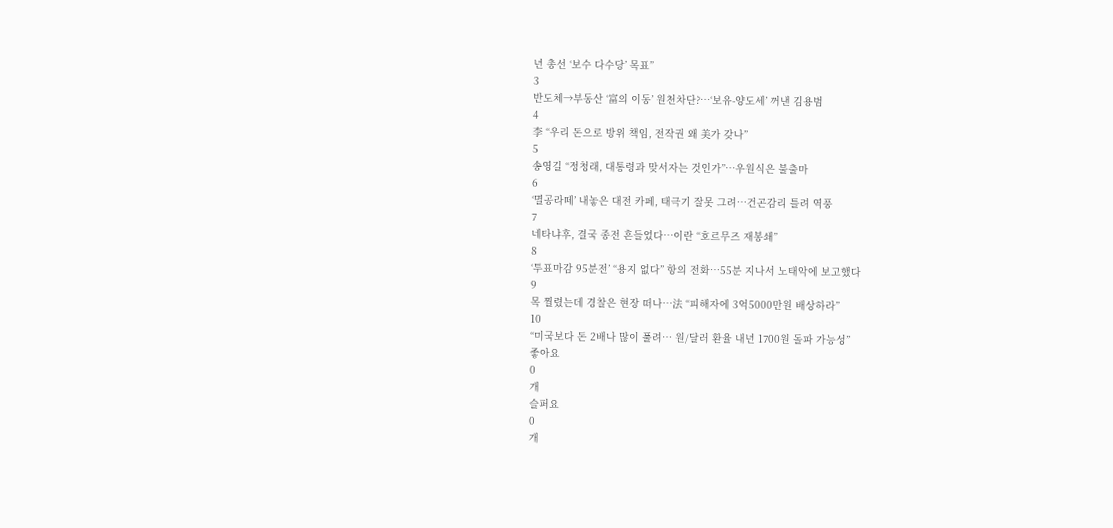년 총선 ‘보수 다수당’ 목표”
3
반도체→부동산 ‘富의 이동’ 원천차단?…‘보유-양도세’ 꺼낸 김용범
4
李 “우리 돈으로 방위 책임, 전작권 왜 美가 갖나”
5
송영길 “정청래, 대통령과 맞서자는 것인가”…우원식은 불출마
6
‘멸공라떼’ 내놓은 대전 카페, 태극기 잘못 그려…건곤감리 틀려 역풍
7
네타냐후, 결국 종전 흔들었다…이란 “호르무즈 재봉쇄”
8
‘투표마감 95분전’ “용지 없다” 항의 전화…55분 지나서 노태악에 보고했다
9
목 찔렸는데 경찰은 현장 떠나…法 “피해자에 3억5000만원 배상하라”
10
“미국보다 돈 2배나 많이 풀려… 원/달러 환율 내년 1700원 돌파 가능성”
좋아요
0
개
슬퍼요
0
개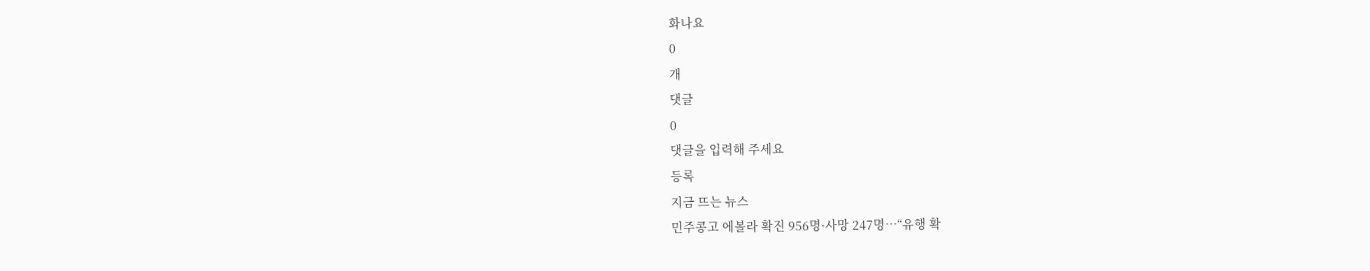화나요
0
개
댓글
0
댓글을 입력해 주세요
등록
지금 뜨는 뉴스
민주콩고 에볼라 확진 956명·사망 247명…“유행 확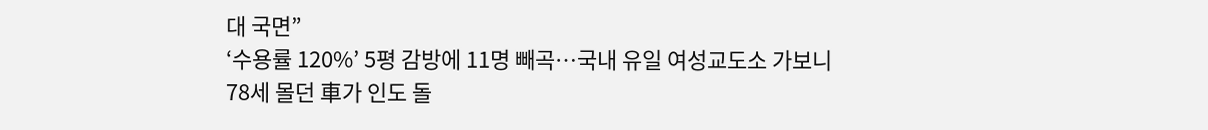대 국면”
‘수용률 120%’ 5평 감방에 11명 빼곡…국내 유일 여성교도소 가보니
78세 몰던 車가 인도 돌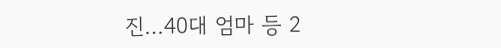진…40대 엄마 등 2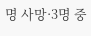명 사망·3명 중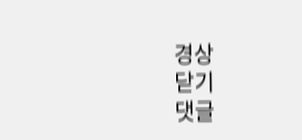경상
닫기
댓글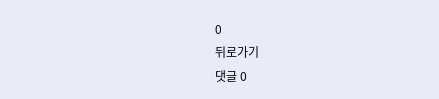0
뒤로가기
댓글 0